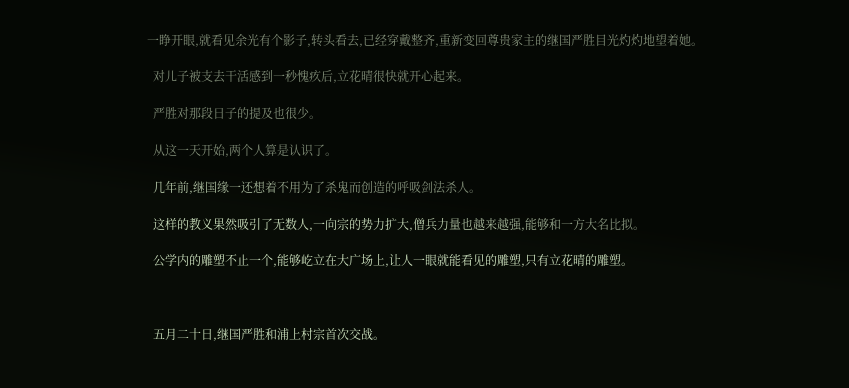一睁开眼,就看见余光有个影子,转头看去,已经穿戴整齐,重新变回尊贵家主的继国严胜目光灼灼地望着她。

  对儿子被支去干活感到一秒愧疚后,立花晴很快就开心起来。

  严胜对那段日子的提及也很少。

  从这一天开始,两个人算是认识了。

  几年前,继国缘一还想着不用为了杀鬼而创造的呼吸剑法杀人。

  这样的教义果然吸引了无数人,一向宗的势力扩大,僧兵力量也越来越强,能够和一方大名比拟。

  公学内的雕塑不止一个,能够屹立在大广场上,让人一眼就能看见的雕塑,只有立花晴的雕塑。



  五月二十日,继国严胜和浦上村宗首次交战。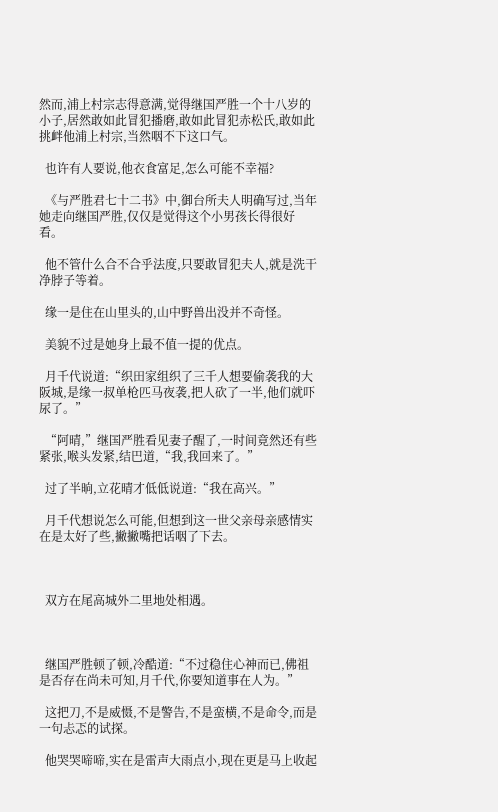然而,浦上村宗志得意满,觉得继国严胜一个十八岁的小子,居然敢如此冒犯播磨,敢如此冒犯赤松氏,敢如此挑衅他浦上村宗,当然咽不下这口气。

  也许有人要说,他衣食富足,怎么可能不幸福?

  《与严胜君七十二书》中,御台所夫人明确写过,当年她走向继国严胜,仅仅是觉得这个小男孩长得很好看。

  他不管什么合不合乎法度,只要敢冒犯夫人,就是洗干净脖子等着。

  缘一是住在山里头的,山中野兽出没并不奇怪。

  美貌不过是她身上最不值一提的优点。

  月千代说道:“织田家组织了三千人想要偷袭我的大阪城,是缘一叔单枪匹马夜袭,把人砍了一半,他们就吓尿了。”

  “阿晴,”继国严胜看见妻子醒了,一时间竟然还有些紧张,喉头发紧,结巴道,“我,我回来了。”

  过了半晌,立花晴才低低说道:“我在高兴。”

  月千代想说怎么可能,但想到这一世父亲母亲感情实在是太好了些,撇撇嘴把话咽了下去。



  双方在尾高城外二里地处相遇。



  继国严胜顿了顿,冷酷道:“不过稳住心神而已,佛祖是否存在尚未可知,月千代,你要知道事在人为。”

  这把刀,不是威慑,不是警告,不是蛮横,不是命令,而是一句忐忑的试探。

  他哭哭啼啼,实在是雷声大雨点小,现在更是马上收起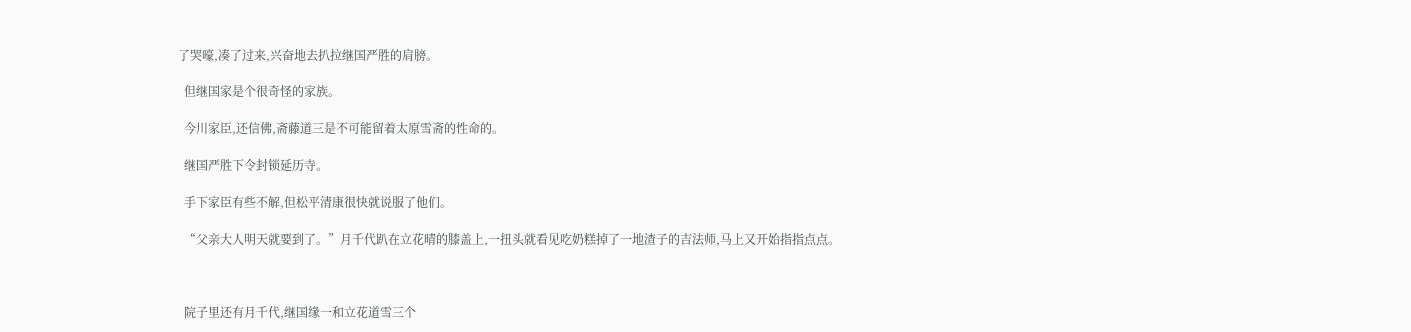了哭嚎,凑了过来,兴奋地去扒拉继国严胜的肩膀。

  但继国家是个很奇怪的家族。

  今川家臣,还信佛,斋藤道三是不可能留着太原雪斋的性命的。

  继国严胜下令封锁延历寺。

  手下家臣有些不解,但松平清康很快就说服了他们。

  “父亲大人明天就要到了。”月千代趴在立花晴的膝盖上,一扭头就看见吃奶糕掉了一地渣子的吉法师,马上又开始指指点点。



  院子里还有月千代,继国缘一和立花道雪三个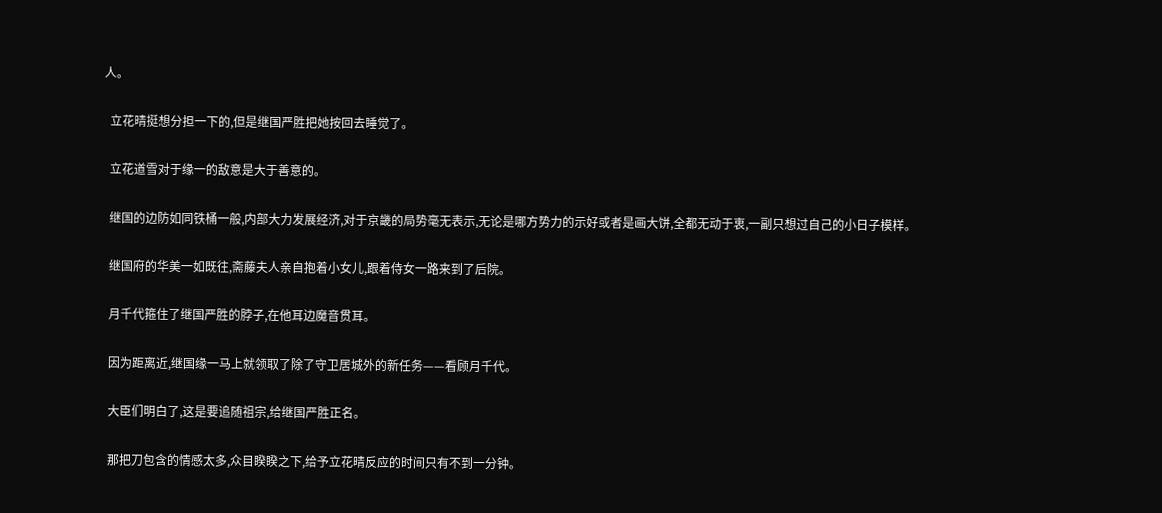人。

  立花晴挺想分担一下的,但是继国严胜把她按回去睡觉了。

  立花道雪对于缘一的敌意是大于善意的。

  继国的边防如同铁桶一般,内部大力发展经济,对于京畿的局势毫无表示,无论是哪方势力的示好或者是画大饼,全都无动于衷,一副只想过自己的小日子模样。

  继国府的华美一如既往,斋藤夫人亲自抱着小女儿,跟着侍女一路来到了后院。

  月千代箍住了继国严胜的脖子,在他耳边魔音贯耳。

  因为距离近,继国缘一马上就领取了除了守卫居城外的新任务——看顾月千代。

  大臣们明白了,这是要追随祖宗,给继国严胜正名。

  那把刀包含的情感太多,众目睽睽之下,给予立花晴反应的时间只有不到一分钟。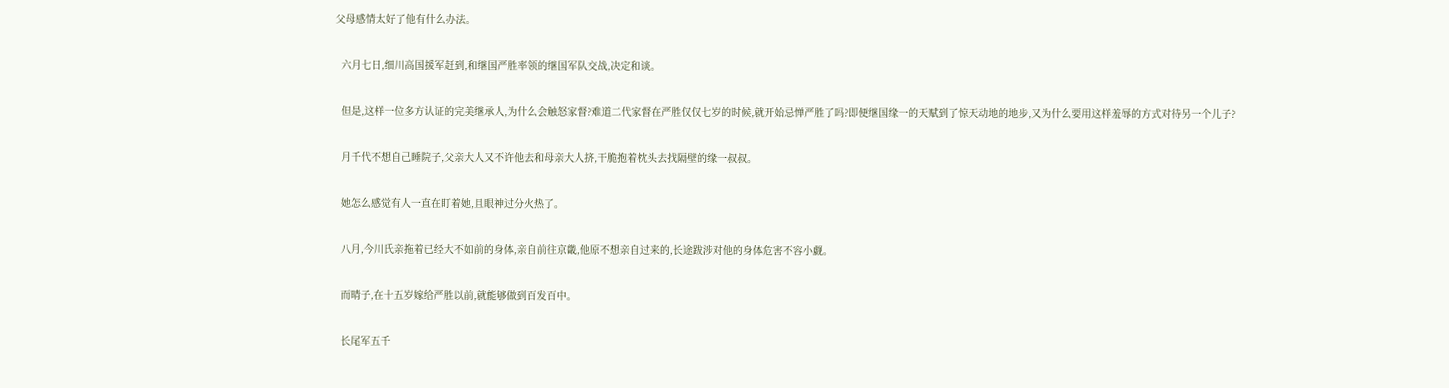父母感情太好了他有什么办法。

  六月七日,细川高国援军赶到,和继国严胜率领的继国军队交战,决定和谈。

  但是,这样一位多方认证的完美继承人,为什么会触怒家督?难道二代家督在严胜仅仅七岁的时候,就开始忌惮严胜了吗?即便继国缘一的天赋到了惊天动地的地步,又为什么要用这样羞辱的方式对待另一个儿子?

  月千代不想自己睡院子,父亲大人又不许他去和母亲大人挤,干脆抱着枕头去找隔壁的缘一叔叔。

  她怎么感觉有人一直在盯着她,且眼神过分火热了。

  八月,今川氏亲拖着已经大不如前的身体,亲自前往京畿,他原不想亲自过来的,长途跋涉对他的身体危害不容小觑。

  而晴子,在十五岁嫁给严胜以前,就能够做到百发百中。

  长尾军五千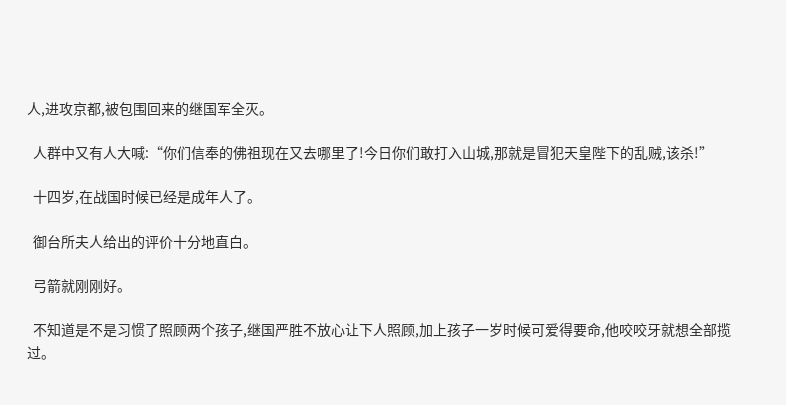人,进攻京都,被包围回来的继国军全灭。

  人群中又有人大喊:“你们信奉的佛祖现在又去哪里了!今日你们敢打入山城,那就是冒犯天皇陛下的乱贼,该杀!”

  十四岁,在战国时候已经是成年人了。

  御台所夫人给出的评价十分地直白。

  弓箭就刚刚好。

  不知道是不是习惯了照顾两个孩子,继国严胜不放心让下人照顾,加上孩子一岁时候可爱得要命,他咬咬牙就想全部揽过。